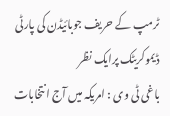ٹرمپ کے حریف جوبائیڈن کی پارٹی ڈیموکریٹک پرایک نظر
باغی ٹی وی : امریکہ میں آج انتخابات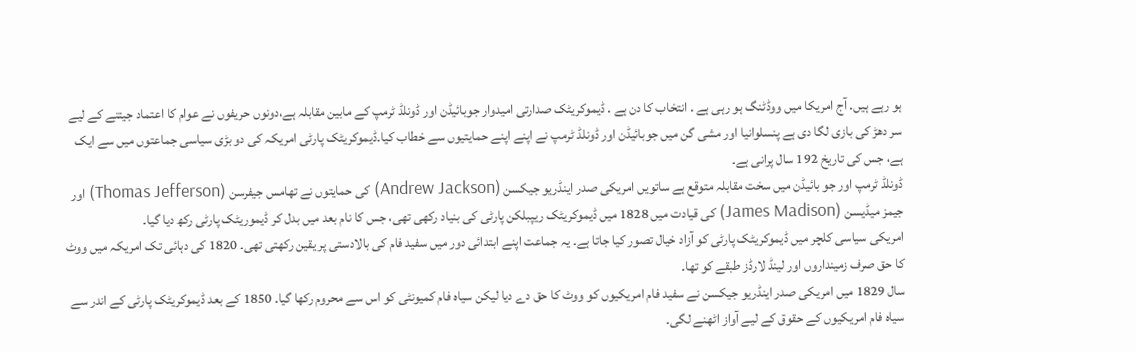ہو رہے ہیں. آج امریکا میں ووڈٹنگ ہو رہی ہے . انتخاب کا دن ہے . ڈیموکریٹک صدارتی امیدوار جوبائیڈن اور ڈونلڈ ٹرمپ کے مابین مقابلہ ہے،دونوں حریفوں نے عوام کا اعتماد جیتنے کے لیے سر دھڑ کی بازی لگا دی ہے پنسلوانیا اور مشی گن میں جوبائیڈن اور ڈونلڈ ٹرمپ نے اپنے اپنے حمایتیوں سے خطاب کیا۔ڈیموکریٹک پارٹی امریکہ کی دو بڑی سیاسی جماعتوں میں سے ایک ہے، جس کی تاریخ 192 سال پرانی ہے۔
ڈونلڈ ٹرمپ اور جو بائیڈن میں سخت مقابلہ متوقع ہے ساتویں امریکی صدر اینڈریو جیکسن (Andrew Jackson) کی حمایتوں نے تھامس جیفرسن (Thomas Jefferson) اور جیمز میڈیسن (James Madison) کی قیادت میں 1828 میں ڈیموکریٹک ریپبلکن پارٹی کی بنیاد رکھی تھی، جس کا نام بعد میں بدل کر ڈیموریٹک پارٹی رکھ دیا گیا۔
امریکی سیاسی کلچر میں ڈیموکریٹک پارٹی کو آزاد خیال تصور کیا جاتا ہے۔ یہ جماعت اپنے ابتدائی دور میں سفید فام کی بالادستی پر یقین رکھتی تھی۔ 1820 کی دہائی تک امریکہ میں ووٹ کا حق صرف زمینداروں اور لینڈ لارڈز طبقے کو تھا۔
سال 1829 میں امریکی صدر اینڈریو جیکسن نے سفید فام امریکیوں کو ووٹ کا حق دے دیا لیکن سیاہ فام کمیونٹی کو اس سے محروم رکھا گیا۔ 1850 کے بعد ڈیموکریٹک پارٹی کے اندر سے سیاہ فام امریکیوں کے حقوق کے لیے آواز اٹھنے لگی۔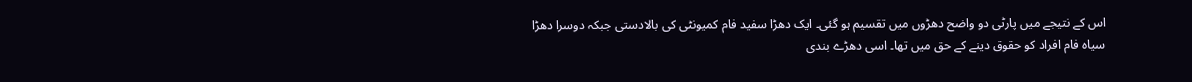اس کے نتیجے میں پارٹی دو واضح دھڑوں میں تقسیم ہو گئی۔ ایک دھڑا سفید فام کمیونٹی کی بالادستی جبکہ دوسرا دھڑا سیاہ فام افراد کو حقوق دینے کے حق میں تھا۔ اسی دھڑے بندی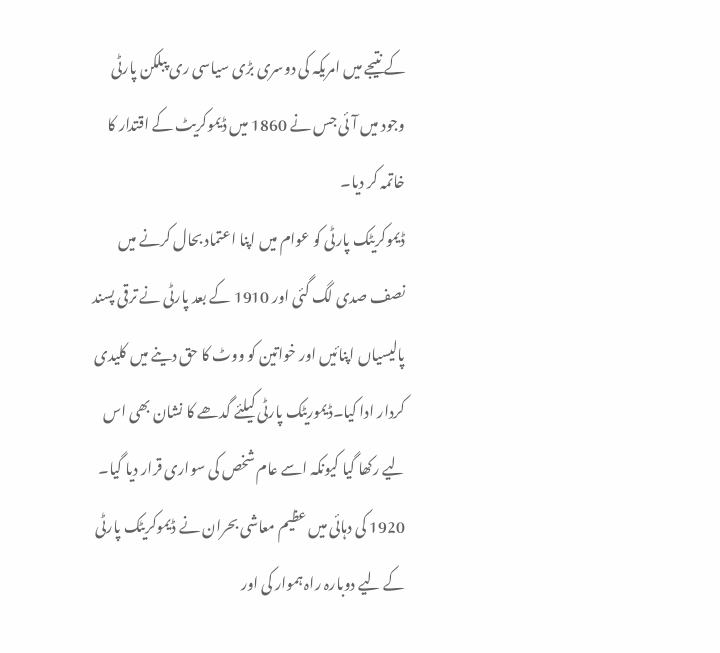کے نتیجے میں امریکہ کی دوسری بڑی سیاسی ری پبلکن پارٹی وجود میں آئی جس نے 1860 میں ڈیموکریٹ کے اقتدار کا خاتمہ کر دیا۔
ڈیموکریٹک پارٹی کو عوام میں اپنا اعتماد بحال کرنے میں نصف صدی لگ گئی اور 1910 کے بعد پارٹی نے ترقی پسند پالیسیاں اپنائیں اور خواتین کو ووٹ کا حق دینے میں کلیدی کردار ادا کیا۔ڈیموریٹک پارٹی کیلئے گدھے کا نشان بھی اس لیے رکھا گیا کیونکہ اسے عام شخص کی سواری قرار دیا گیا۔
1920 کی دہائی میں عظیم معاشی بحران نے ڈیموکریٹک پارٹی کے لیے دوبارہ راہ ہموار کی اور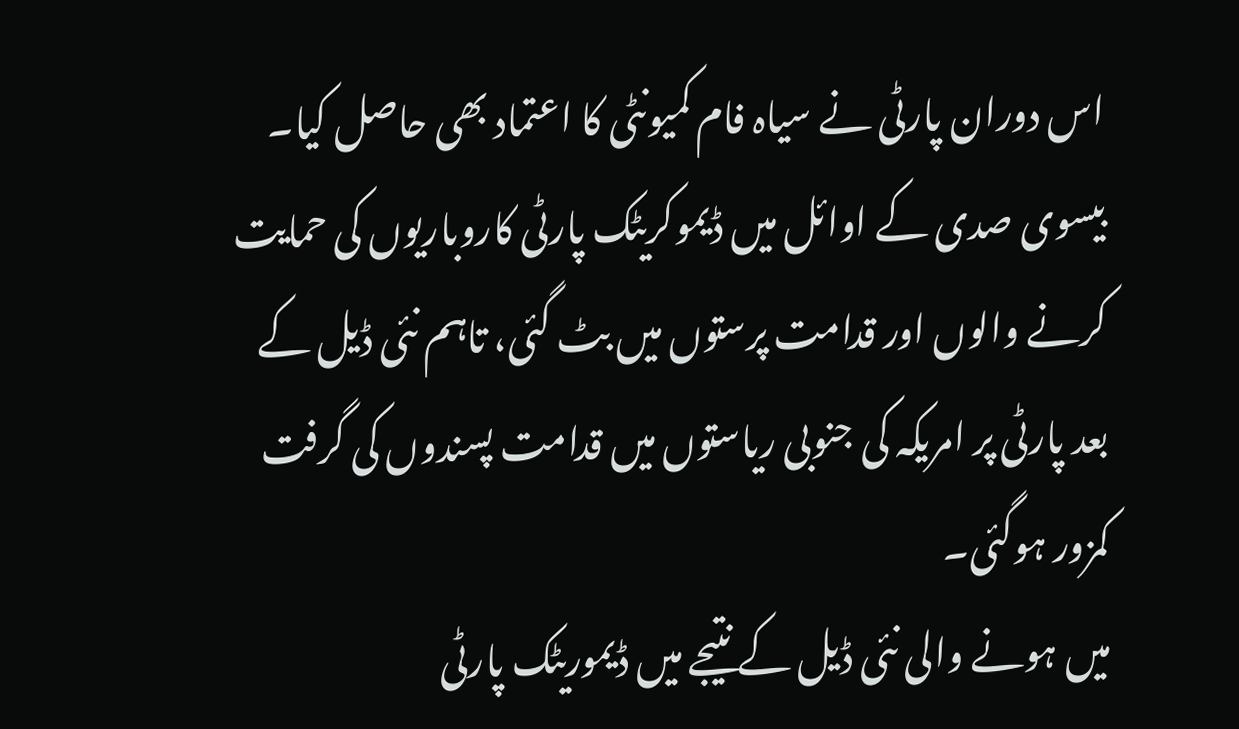اس دوران پارٹی نے سیاہ فام کمیونٹی کا اعتماد بھی حاصل کیا۔
بیسوی صدی کے اوائل میں ڈیموکریٹک پارٹی کاروباریوں کی حمایت کرنے والوں اور قدامت پرستوں میں بٹ گئی، تاہم نئی ڈیل کے بعد پارٹی پر امریکہ کی جنوبی ریاستوں میں قدامت پسندوں کی گرفت کمزور ہوگئی۔
میں ہونے والی نئی ڈیل کے نتیجے میں ڈیموریٹک پارٹی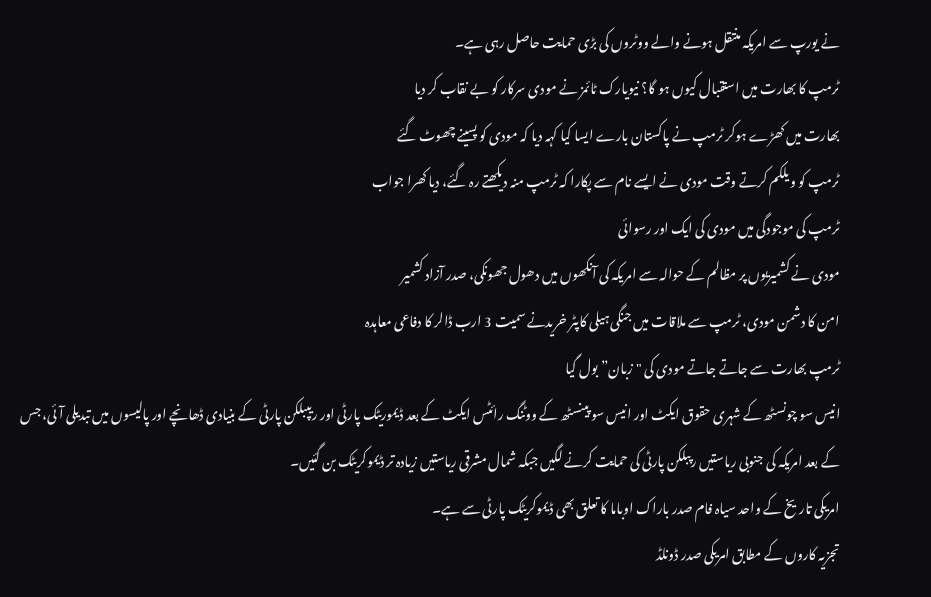نے یورپ سے امریکہ منتقل ہونے والے ووٹروں کی بڑی حمایت حاصل رہی ہے۔
ٹرمپ کا بھارت میں استقبال کیوں ہو گا؟ نیویارک ٹائمز نے مودی سرکار کو بے نقاب کر دیا
بھارت میں کھڑے ہوکر ٹرمپ نے پاکستان بارے ایسا کیا کہہ دیا کہ مودی کو پسینے چھوٹ گئے
ٹرمپ کو ویلکم کرتے وقت مودی نے ایسے نام سے پکارا کہ ٹرمپ منہ دیکھتے رہ گئے، دیا کھرا جواب
ٹرمپ کی موجودگی میں مودی کی ایک اور رسوائی
مودی نے کشمیریوں پر مظالم کے حوالہ سے امریکہ کی آنکھوں میں دھول جھونکی، صدر آزاد کشمیر
امن کا دشمن مودی، ٹرمپ سے ملاقات میں جنگی ہیلی کاپٹر خریدنے سمیت 3 ارب ڈالر کا دفاعی معاہدہ
ٹرمپ بھارت سے جاتے جاتے مودی کی "زبان” بول گیا
انیس سو چونسٹھ کے شہری حقوق ایکٹ اور انیس سو پینسٹھ کے ووٹنگ رائٹس ایکٹ کے بعد ڈیموریٹک پارٹی اور ریپبلکن پارٹی کے بنیادی ڈھانچے اور پالیسوں میں تبدیلی آئی، جس کے بعد امریکہ کی جنوبی ریاستیں رپبلکن پارٹی کی حمایت کرنے لگیں جبکہ شمال مشرقی ریاستیں زیادہ تر ڈیموکریٹک بن گئیں۔
امریکی تاریخ کے واحد سیاہ فام صدر باراک اوباما کا تعلق بھی ڈیموکریٹک پارٹی سے ہے۔
تجزیہ کاروں کے مطابق امریکی صدر ڈونلڈ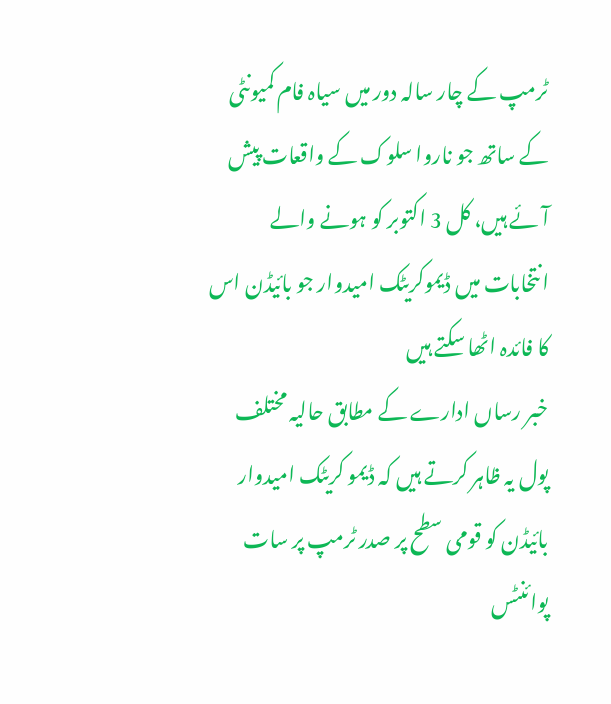ٹرمپ کے چار سالہ دور میں سیاہ فام کمیونٹی کے ساتھ جو ناروا سلوک کے واقعات پیش آئے ہیں، کل 3 اکتوبر کو ہونے والے انتخابات میں ڈیموکریٹک امیدوار جو بائیڈن اس کا فائدہ اٹھا سکتے ہیں
خبر رساں ادارے کے مطابق حالیہ مختلف پول یہ ظاہر کرتے ہیں کہ ڈیمو کریٹک امیدوار بائیڈن کو قومی سطح پر صدر ٹرمپ پر سات پوائنٹس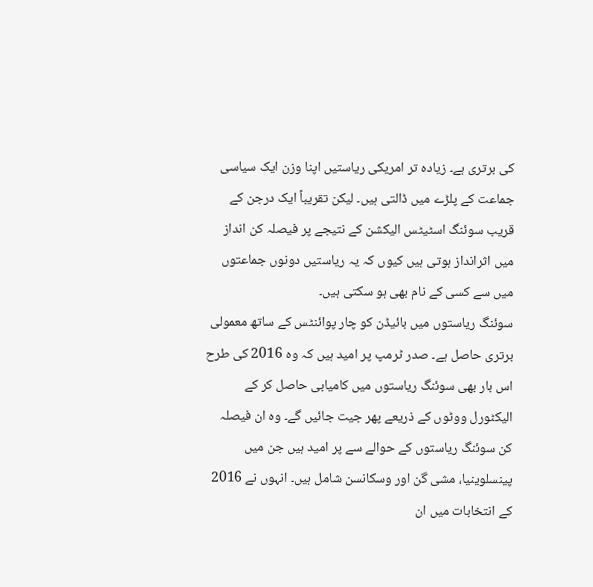کی برتری ہے۔ زیادہ تر امریکی ریاستیں اپنا وزن ایک سیاسی جماعت کے پلڑے میں ڈالتی ہیں۔ لیکن تقریباً ایک درجن کے قریب سوئنگ اسٹیٹس الیکشن کے نتیجے پر فیصلہ کن انداز میں اثرانداز ہوتی ہیں کیوں کہ یہ ریاستیں دونوں جماعتوں میں سے کسی کے نام بھی ہو سکتی ہیں۔
سوئنگ ریاستوں میں بائیڈن کو چار پوائنٹس کے ساتھ معمولی برتری حاصل ہے۔ صدر ٹرمپ پر امید ہیں کہ وہ 2016 کی طرح اس بار بھی سوئنگ ریاستوں میں کامیابی حاصل کر کے الیکٹورل ووٹوں کے ذریعے پھر جیت جائیں گے۔ وہ ان فیصلہ کن سوئنگ ریاستوں کے حوالے سے پر امید ہیں جن میں پینسلوینیا، مشی گن اور وسکانسن شامل ہیں۔ انہوں نے 2016 کے انتخابات میں ان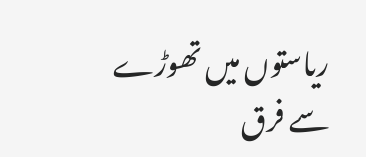ریاستوں میں تھوڑے سے فرق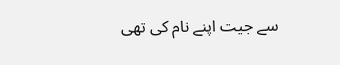سے جیت اپنے نام کی تھی